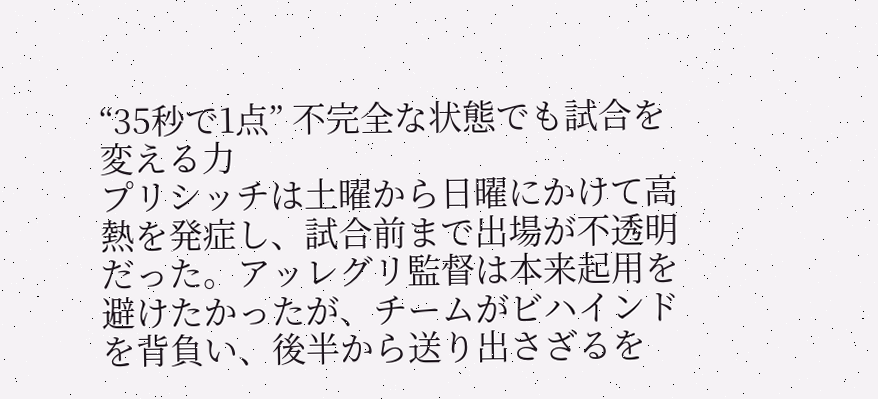“35秒で1点” 不完全な状態でも試合を変える力
プリシッチは土曜から日曜にかけて高熱を発症し、試合前まで出場が不透明だった。アッレグリ監督は本来起用を避けたかったが、チームがビハインドを背負い、後半から送り出さざるを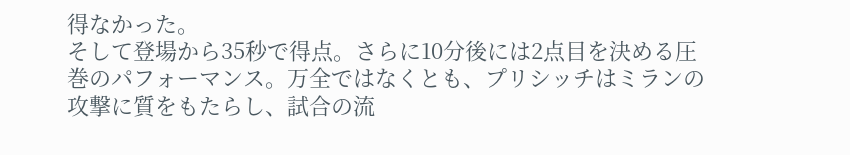得なかった。
そして登場から35秒で得点。さらに10分後には2点目を決める圧巻のパフォーマンス。万全ではなくとも、プリシッチはミランの攻撃に質をもたらし、試合の流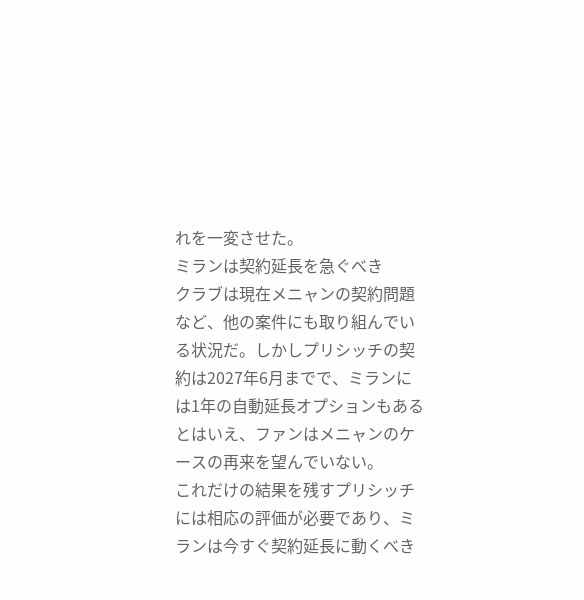れを一変させた。
ミランは契約延長を急ぐべき
クラブは現在メニャンの契約問題など、他の案件にも取り組んでいる状況だ。しかしプリシッチの契約は2027年6月までで、ミランには1年の自動延長オプションもあるとはいえ、ファンはメニャンのケースの再来を望んでいない。
これだけの結果を残すプリシッチには相応の評価が必要であり、ミランは今すぐ契約延長に動くべき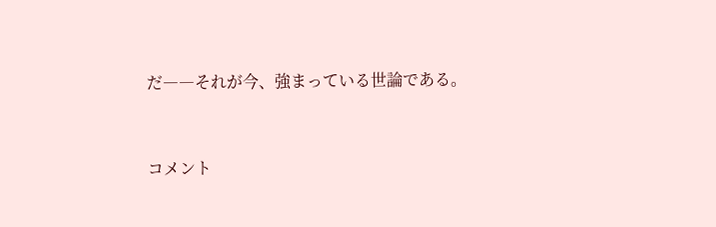だ――それが今、強まっている世論である。



コメント